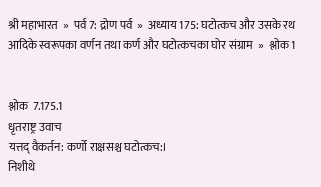श्री महाभारत  »  पर्व 7: द्रोण पर्व  »  अध्याय 175: घटोत्कच और उसके रथ आदिके स्वरूपका वर्णन तथा कर्ण और घटोत्कचका घोर संग्राम  »  श्लोक 1


श्लोक  7.175.1
धृतराष्ट्र उवाच
यत्तद् वैकर्तन: कर्णो राक्षसश्च घटोत्कच:।
निशीथे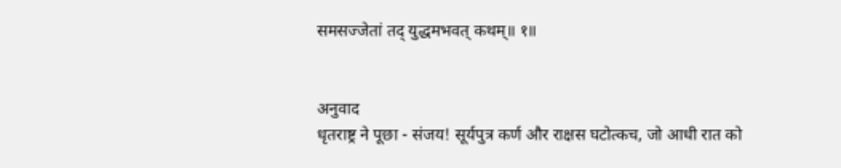समसज्जेतां तद् युद्धमभवत् कथम्॥ १॥


अनुवाद
धृतराष्ट्र ने पूछा - संजय! सूर्यपुत्र कर्ण और राक्षस घटोत्कच, जो आधी रात को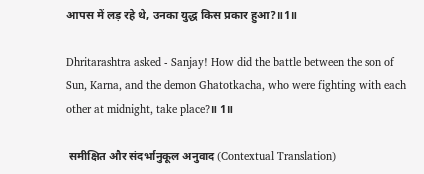आपस में लड़ रहे थे, उनका युद्ध किस प्रकार हुआ?॥1॥

Dhritarashtra asked - Sanjay! How did the battle between the son of Sun, Karna, and the demon Ghatotkacha, who were fighting with each other at midnight, take place?॥ 1॥

 समीक्षित और संदर्भानुकूल अनुवाद (Contextual Translation)